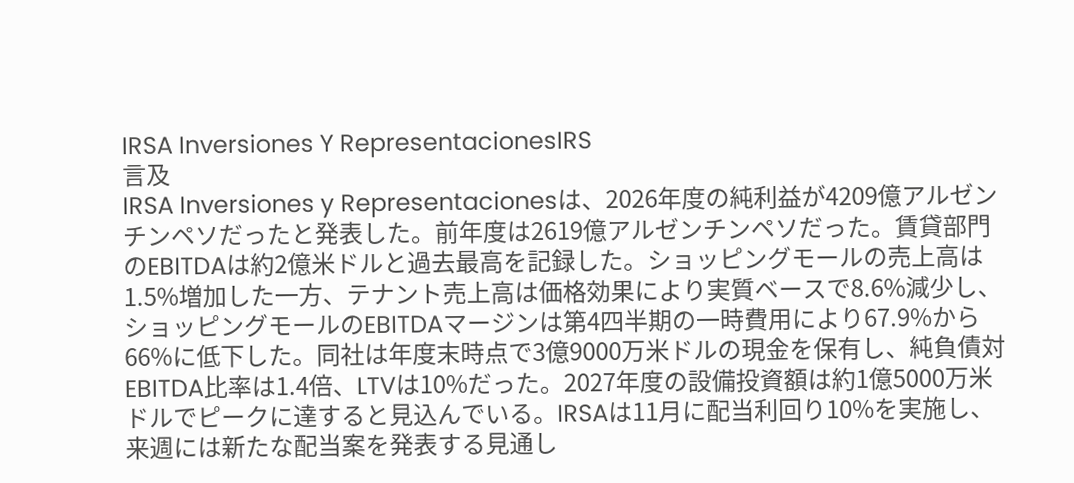IRSA Inversiones Y RepresentacionesIRS
言及
IRSA Inversiones y Representacionesは、2026年度の純利益が4209億アルゼンチンペソだったと発表した。前年度は2619億アルゼンチンペソだった。賃貸部門のEBITDAは約2億米ドルと過去最高を記録した。ショッピングモールの売上高は1.5%増加した一方、テナント売上高は価格効果により実質ベースで8.6%減少し、ショッピングモールのEBITDAマージンは第4四半期の一時費用により67.9%から66%に低下した。同社は年度末時点で3億9000万米ドルの現金を保有し、純負債対EBITDA比率は1.4倍、LTVは10%だった。2027年度の設備投資額は約1億5000万米ドルでピークに達すると見込んでいる。IRSAは11月に配当利回り10%を実施し、来週には新たな配当案を発表する見通し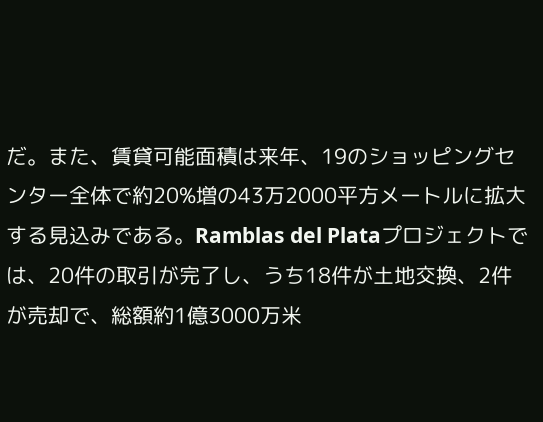だ。また、賃貸可能面積は来年、19のショッピングセンター全体で約20%増の43万2000平方メートルに拡大する見込みである。Ramblas del Plataプロジェクトでは、20件の取引が完了し、うち18件が土地交換、2件が売却で、総額約1億3000万米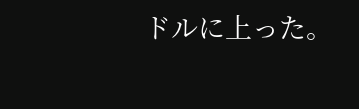ドルに上った。